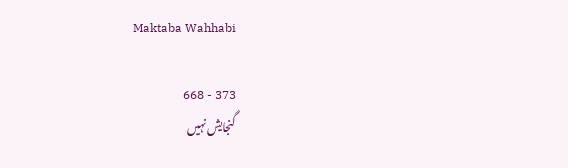Maktaba Wahhabi

373 - 668
گنجایش نہیں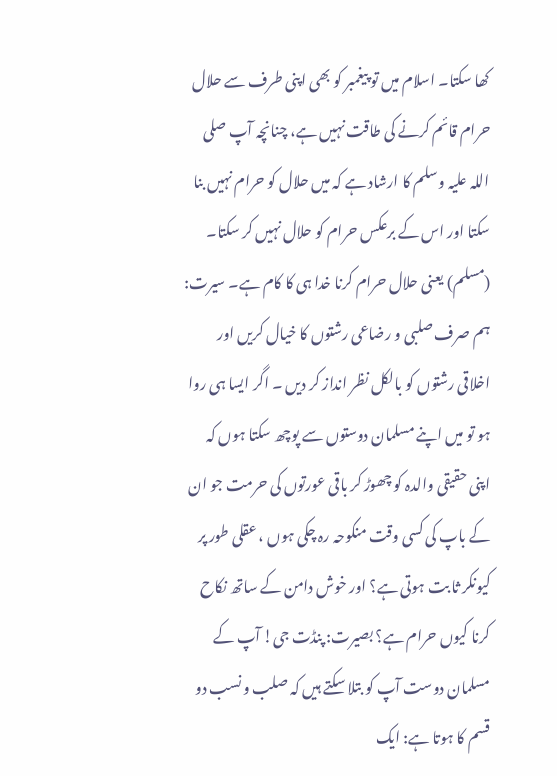کھا سکتا۔ اسلام میں تو پیغمبر کو بھی اپنی طرف سے حلال حرام قائم کرنے کی طاقت نہیں ہے، چنانچہ آپ صلی اللہ علیہ وسلم کا ارشاد ہے کہ میں حلال کو حرام نہیں بنا سکتا اور اس کے برعکس حرام کو حلال نہیں کر سکتا۔ (مسلم) یعنی حلال حرام کرنا خدا ہی کا کام ہے۔ سیرت: ہم صرف صلبی و رضاعی رشتوں کا خیال کریں اور اخلاقی رشتوں کو بالکل نظر انداز کر دیں ۔ اگر ایسا ہی روا ہو تو میں اپنے مسلمان دوستوں سے پوچھ سکتا ہوں کہ اپنی حقیقی والدہ کو چھوڑ کر باقی عورتوں کی حرمت جو ان کے باپ کی کسی وقت منکوحہ رہ چکی ہوں ، عقلی طور پر کیونکر ثا بت ہوتی ہے؟ اور خوش دامن کے ساتھ نکاح کرنا کیوں حرام ہے؟ بصیرت: پنڈت جی! آپ کے مسلمان دوست آپ کو بتلا سکتے ہیں کہ صلب و نسب دو قسم کا ہوتا ہے: ایک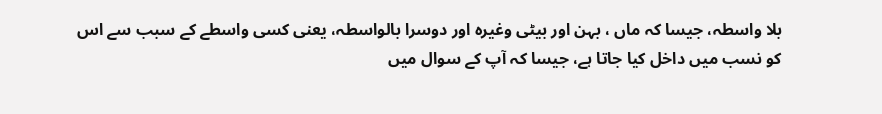بلا واسطہ، جیسا کہ ماں ، بہن اور بیٹی وغیرہ اور دوسرا بالواسطہ، یعنی کسی واسطے کے سبب سے اس کو نسب میں داخل کیا جاتا ہے، جیسا کہ آپ کے سوال میں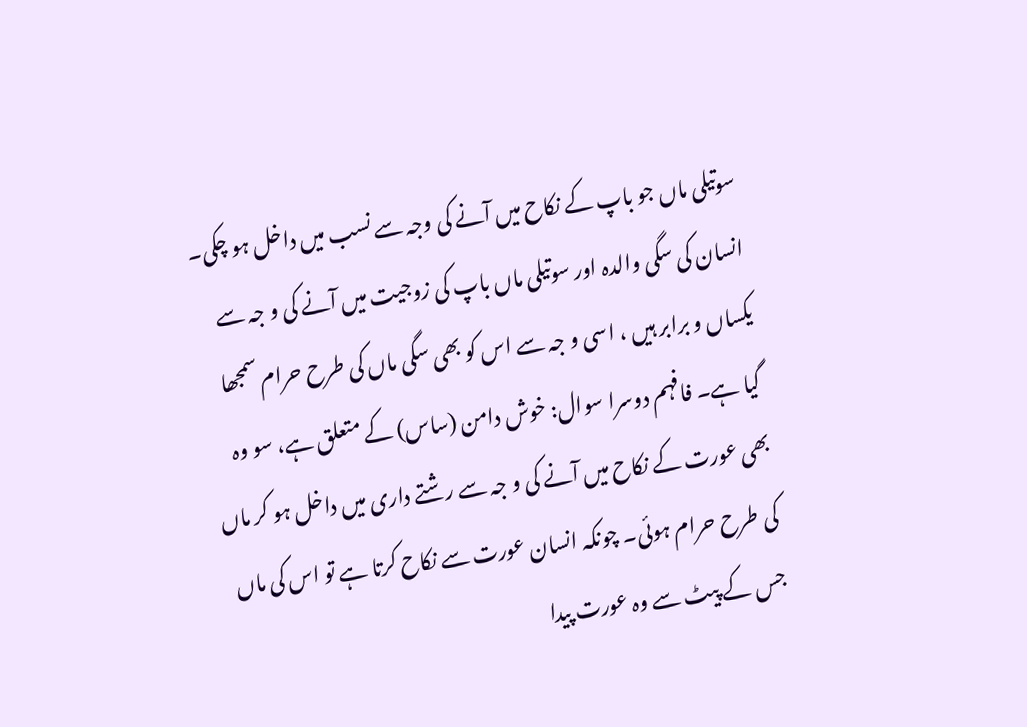سوتیلی ماں جو باپ کے نکاح میں آنے کی وجہ سے نسب میں داخل ہو چکی۔ انسان کی سگی والدہ اور سوتیلی ماں باپ کی زوجیت میں آنے کی و جہ سے یکساں و برابر ہیں ، اسی و جہ سے اس کو بھی سگی ماں کی طرح حرام سمجھا گیا ہے۔ فافہم دوسرا سوال: خوش دامن (ساس) کے متعلق ہے، سو وہ بھی عورت کے نکاح میں آنے کی و جہ سے رشتے داری میں داخل ہو کر ماں کی طرح حرام ہوئی۔ چونکہ انسان عورت سے نکاح کرتا ہے تو اس کی ماں جس کے پیٹ سے وہ عورت پیدا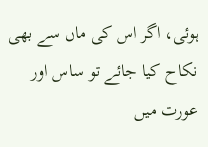ہوئی، اگر اس کی ماں سے بھی نکاح کیا جائے تو ساس اور عورت میں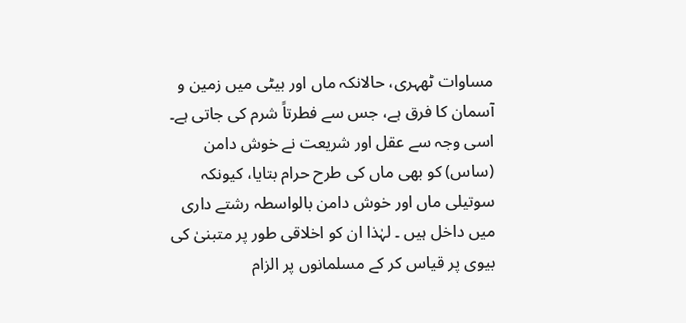مساوات ٹھہری، حالانکہ ماں اور بیٹی میں زمین و آسمان کا فرق ہے، جس سے فطرتاً شرم کی جاتی ہے۔ اسی وجہ سے عقل اور شریعت نے خوش دامن (ساس) کو بھی ماں کی طرح حرام بتایا، کیونکہ سوتیلی ماں اور خوش دامن بالواسطہ رشتے داری میں داخل ہیں ۔ لہٰذا ان کو اخلاقی طور پر متبنیٰ کی بیوی پر قیاس کر کے مسلمانوں پر الزام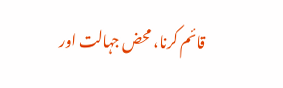قائم کرنا، محض جہالت اور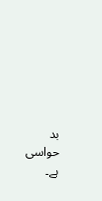بد حواسی ہے۔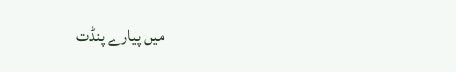میں پیارے پنڈت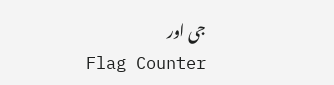جی اور
Flag Counter